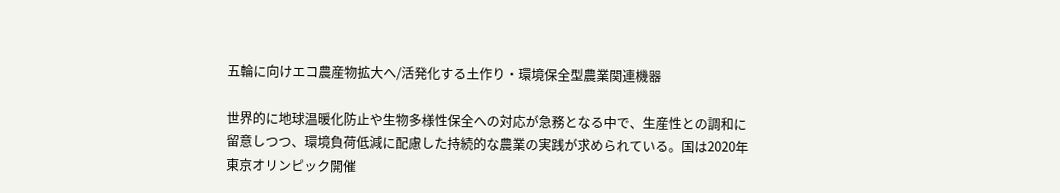五輪に向けエコ農産物拡大へ/活発化する土作り・環境保全型農業関連機器

世界的に地球温暖化防止や生物多様性保全への対応が急務となる中で、生産性との調和に留意しつつ、環境負荷低減に配慮した持続的な農業の実践が求められている。国は2020年東京オリンピック開催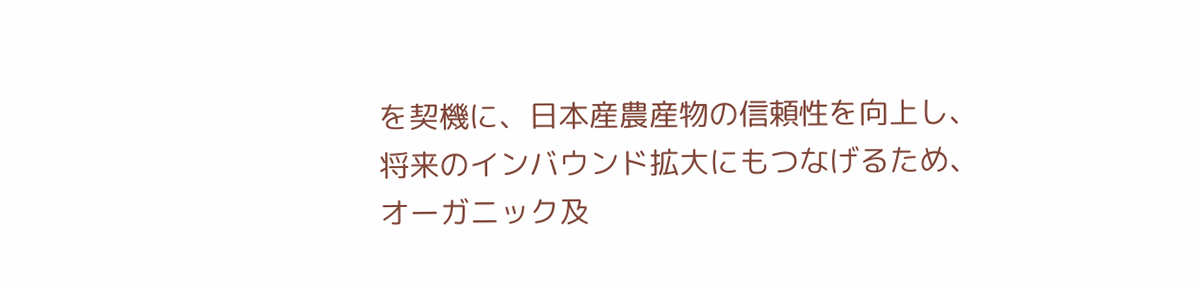を契機に、日本産農産物の信頼性を向上し、将来のインバウンド拡大にもつなげるため、オーガニック及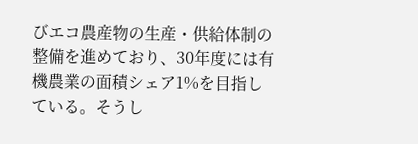びエコ農産物の生産・供給体制の整備を進めており、30年度には有機農業の面積シェア1%を目指している。そうし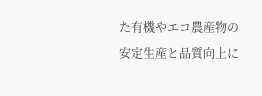た有機やエコ農産物の安定生産と品質向上に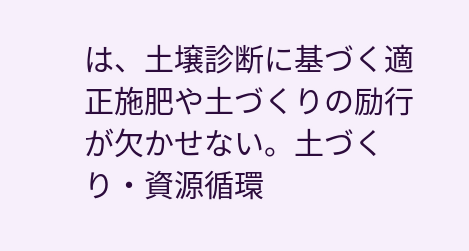は、土壌診断に基づく適正施肥や土づくりの励行が欠かせない。土づくり・資源循環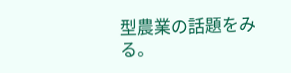型農業の話題をみる。